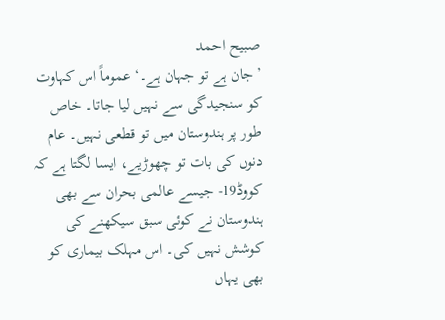صبیح احمد
’جان ہے تو جہان ہے۔‘ عموماً اس کہاوت کو سنجیدگی سے نہیں لیا جاتا۔ خاص طور پر ہندوستان میں تو قطعی نہیں۔ عام دنوں کی بات تو چھوڑیے، ایسا لگتا ہے کہ کووڈ19- جیسے عالمی بحران سے بھی ہندوستان نے کوئی سبق سیکھنے کی کوشش نہیں کی۔ اس مہلک بیماری کو بھی یہاں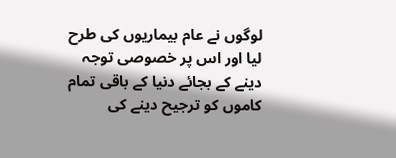لوگوں نے عام بیماریوں کی طرح لیا اور اس پر خصوصی توجہ دینے کے بجائے دنیا کے باقی تمام کاموں کو ترجیح دینے کی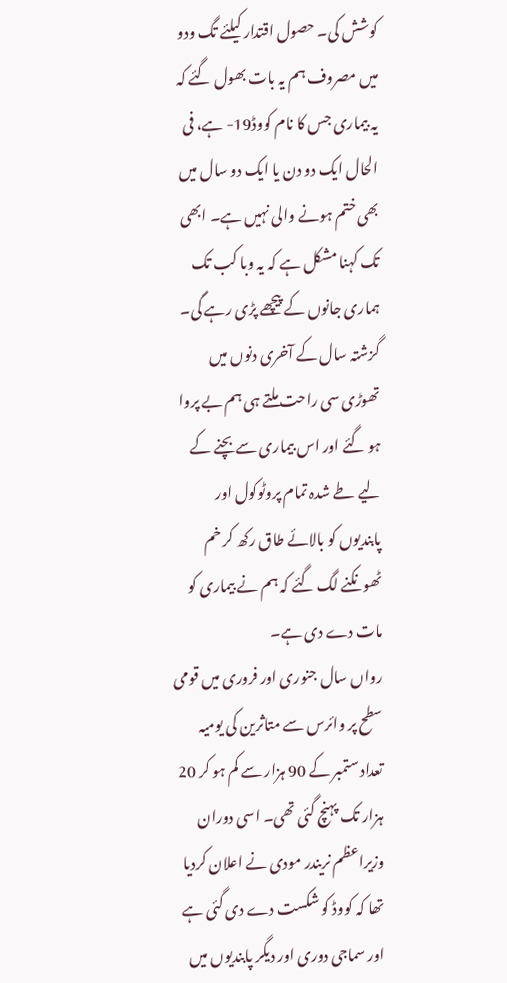کوشش کی۔ حصول اقتدار کیلئے تگ ودو میں مصروف ہم یہ بات بھول گئے کہ یہ بیماری جس کا نام کووڈ19- ہے، فی الحال ایک دو دن یا ایک دو سال میں بھی ختم ہونے والی نہیں ہے۔ ابھی تک کہنا مشکل ہے کہ یہ وبا کب تک ہماری جانوں کے پیچھے پڑی رہے گی۔ گزشتہ سال کے آخری دنوں میں تھوڑی سی راحت ملتے ہی ہم بے پروا ہو گئے اور اس بیماری سے بچنے کے لیے طے شدہ تمام پروٹوکول اور پابندیوں کو بالائے طاق رکھ کر خم ٹھونکنے لگ گئے کہ ہم نے بیماری کو مات دے دی ہے۔
رواں سال جنوری اور فروری میں قومی سطح پر وائرس سے متاثرین کی یومیہ تعداد ستمبر کے 90 ہزار سے کم ہو کر 20 ہزار تک پہنچ گئی تھی۔ اسی دوران وزیراعظم نریندر مودی نے اعلان کردیا تھا کہ کووڈ کو شکست دے دی گئی ہے اور سماجی دوری اور دیگر پابندیوں میں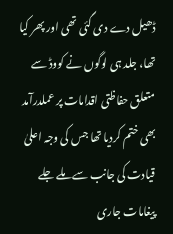ڈھیل دے دی گئی تھی اور پھر کیا تھا، جلد ہی لوگوں نے کووڈ سے متعلق حفاظتی اقدامات پر عملدرآمد بھی ختم کردیا تھا جس کی وجہ اعلیٰ قیادت کی جانب سے ملے جلے پیغامات جاری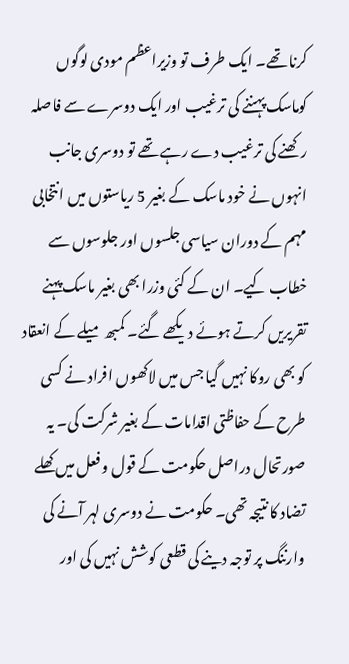کرنا تھے۔ ایک طرف تو وزیراعظم مودی لوگوں کوماسک پہننے کی ترغیب اور ایک دوسرے سے فاصلہ رکھنے کی ترغیب دے رہے تھے تو دوسری جانب انہوں نے خود ماسک کے بغیر 5 ریاستوں میں انتخابی مہم کے دوران سیاسی جلسوں اور جلوسوں سے خطاب کیے۔ ان کے کئی وزرا بھی بغیر ماسک پہنے تقریریں کرتے ہوئے دیکھے گئے۔ کمبھ میلے کے انعقاد کو بھی روکا نہیں گیا جس میں لاکھوں افراد نے کسی طرح کے حفاظتی اقدامات کے بغیر شرکت کی۔ یہ صورتحال دراصل حکومت کے قول و فعل میں کھلے تضاد کا نتیجہ تھی۔ حکومت نے دوسری لہر آنے کی وارننگ پر توجہ دینے کی قطعی کوشش نہیں کی اور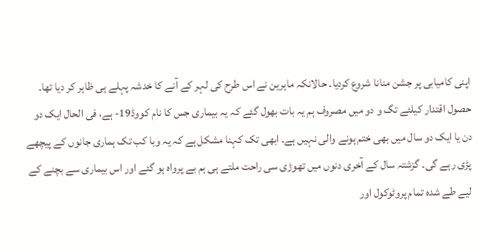اپنی کامیابی پر جشن منانا شروع کردیا۔ حالانکہ ماہرین نے اس طرح کی لہر کے آنے کا خدشہ پہلے ہی ظاہر کر دیا تھا۔
حصول اقتدار کیلئے تگ و دو میں مصروف ہم یہ بات بھول گئے کہ یہ بیماری جس کا نام کووڈ19- ہے، فی الحال ایک دو دن یا ایک دو سال میں بھی ختم ہونے والی نہیں ہے۔ ابھی تک کہنا مشکل ہے کہ یہ وبا کب تک ہماری جانوں کے پیچھے پڑی رہے گی۔ گزشتہ سال کے آخری دنوں میں تھوڑی سی راحت ملتے ہی ہم بے پرواہ ہو گئے اور اس بیماری سے بچنے کے لیے طے شدہ تمام پروٹوکول اور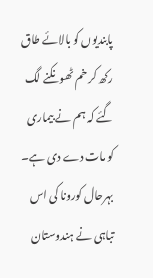پابندیوں کو بالائے طاق رکھ کر خم ٹھونکنے لگ گئے کہ ہم نے بیماری کو مات دے دی ہے۔
بہرحال کورونا کی اس تباہی نے ہندوستان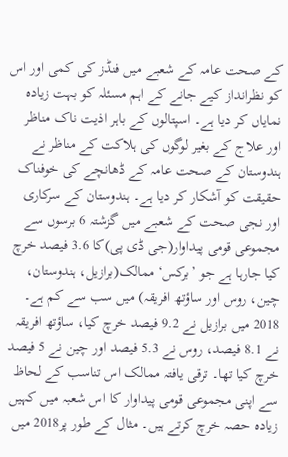کے صحت عامہ کے شعبے میں فنڈز کی کمی اور اس کو نظرانداز کیے جانے کے اہم مسئلہ کو بہت زیادہ نمایاں کر دیا ہے۔ اسپتالوں کے باہر اذیت ناک مناظر اور علاج کے بغیر لوگوں کی ہلاکت کے مناظر نے ہندوستان کے صحت عامہ کے ڈھانچے کی خوفناک حقیقت کو آشکار کر دیا ہے۔ ہندوستان کے سرکاری اور نجی صحت کے شعبے میں گزشتہ 6 برسوں سے مجموعی قومی پیداوار(جی ڈی پی)کا 3.6 فیصد خرچ کیا جارہا ہے جو ’برکس‘ ممالک(برازیل، ہندوستان، چین، روس اور ساؤتھ افریقہ) میں سب سے کم ہے۔ 2018 میں برازیل نے 9.2 فیصد خرچ کیا، ساؤتھ افریقہ نے 8.1 فیصد، روس نے 5.3 فیصد اور چین نے 5 فیصد خرچ کیا تھا۔ ترقی یافتہ ممالک اس تناسب کے لحاظ سے اپنی مجموعی قومی پیداوار کا اس شعبہ میں کہیں زیادہ حصہ خرچ کرتے ہیں۔ مثال کے طور پر2018 میں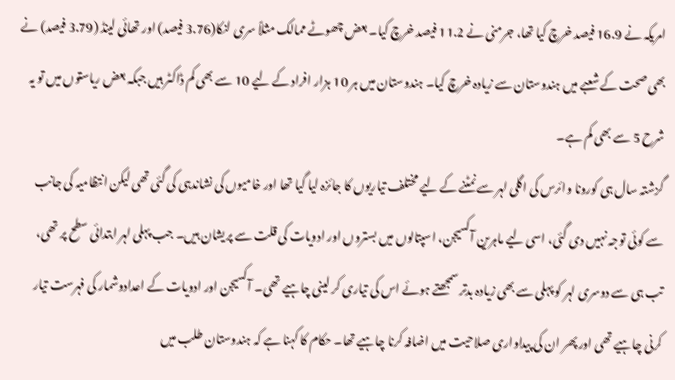امریکہ نے 16.9 فیصد خرچ کیا تھا، جرمنی نے 11.2 فیصد خرچ کیا۔ بعض چھوٹے ممالک مثلاً سری لنکا(3.76 فیصد) اور تھائی لینڈ (3.79 فیصد) نے بھی صحت کے شعبے میں ہندوستان سے زیادہ خرچ کیا۔ ہندوستان میں ہر 10 ہزار افراد کے لیے 10 سے بھی کم ڈاکٹر ہیں جبکہ بعض ریاستوں میں تو یہ شرح 5 سے بھی کم ہے۔
گزشتہ سال ہی کورونا وائرس کی اگلی لہر سے نمٹنے کے لیے مختلف تیاریوں کا جائزہ لیا گیا تھا اور خامیوں کی نشاندہی کی گئی تھی لیکن انتظامیہ کی جانب سے کوئی توجہ نہیں دی گئی، اسی لیے ماہرین آکسیجن، اسپتالوں میں بستروں اور ادویات کی قلت سے پریشان ہیں۔ جب پہلی لہر ابتدائی سطح پر تھی، تب ہی سے دوسری لہر کو پہلی سے بھی زیادہ بدتر سمجھتے ہوئے اس کی تیاری کر لینی چاہیے تھی۔ آکسیجن اور ادویات کے اعدادوشمار کی فہرست تیار کرنی چاہیے تھی اور پھر ان کی پیداواری صلاحیت میں اضافہ کرنا چاہیے تھا۔ حکام کا کہنا ہے کہ ہندوستان طلب میں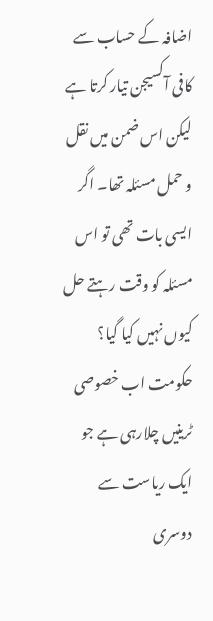اضافہ کے حساب سے کافی آکسیجن تیار کرتا ہے لیکن اس ضمن میں نقل و حمل مسئلہ تھا۔ اگر ایسی بات تھی تو اس مسئلہ کو وقت رہتے حل کیوں نہیں کیا گیا؟ حکومت اب خصوصی ٹرینیں چلارہی ہے جو ایک ریاست سے دوسری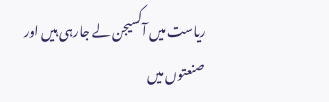ریاست میں آکسیجن لے جارہی ہیں اور صنعتوں میں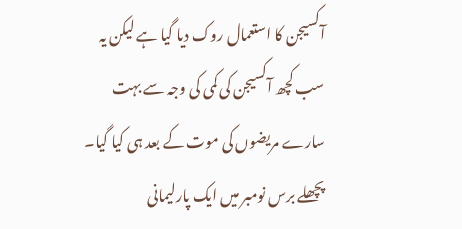آکسیجن کا استعمال روک دیا گیا ہے لیکن یہ سب کچھ آکسیجن کی کمی کی وجہ سے بہت سارے مریضوں کی موت کے بعد ہی کیا گیا۔ پچھلے برس نومبر میں ایک پارلیمانی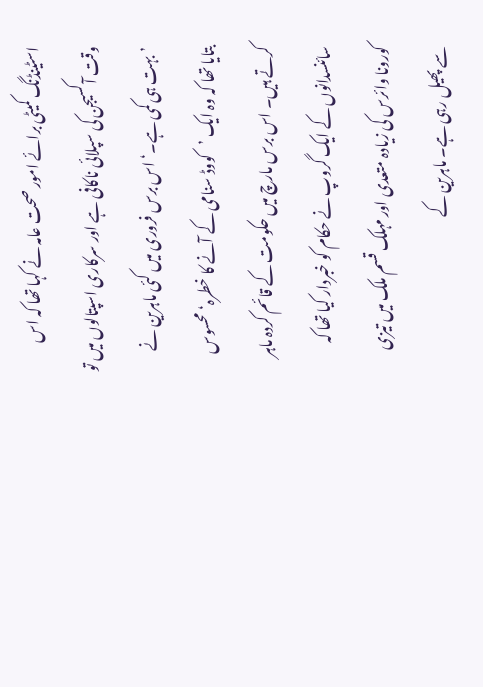اسٹینڈنگ کمیٹی برائے امور صحت عامہ نے کہا تھا کہ اس وقت آکسیجن کی سپلائی ناکافی ہے اور سرکاری اسپتالوں میں تو ’بہت ہی کمی ہے۔‘ اس برس فروری میں کئی ماہرین نے بتایا تھا کہ وہ ایک ’کووڈ سنامی کے آنے کا خطرہ‘ محسوس کرتے ہیں۔ اس برس مارچ میں حکومت کے قائم کردہ ماہر سائنسدانوں کے ایک گروپ نے حکام کو خبردار کیا تھا کہ کورونا وائرس کی زیادہ متعدی اور مہلک قسم ملک میں تیزی سے پھیل رہی ہے۔ ماہرین کے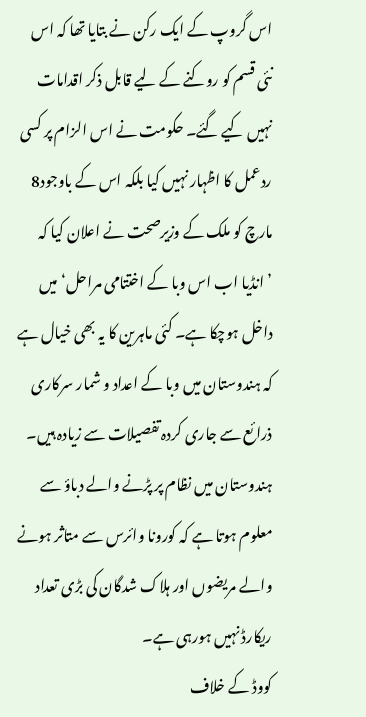اس گروپ کے ایک رکن نے بتایا تھا کہ اس نئی قسم کو روکنے کے لیے قابل ذکر اقدامات نہیں کیے گئے۔ حکومت نے اس الزام پر کسی ردعمل کا اظہار نہیں کیا بلکہ اس کے باوجود8 مارچ کو ملک کے وزیرصحت نے اعلان کیا کہ ’انڈیا اب اس وبا کے اختتامی مراحل‘ میں داخل ہوچکا ہے۔ کئی ماہرین کا یہ بھی خیال ہے کہ ہندوستان میں وبا کے اعداد و شمار سرکاری ذرائع سے جاری کردہ تفصیلات سے زیادہ ہیں۔ ہندوستان میں نظام پر پڑنے والے دباؤ سے معلوم ہوتا ہے کہ کورونا وائرس سے متاثر ہونے والے مریضوں اور ہلاک شدگان کی بڑی تعداد ریکارڈ نہیں ہورہی ہے۔
کووڈ کے خلاف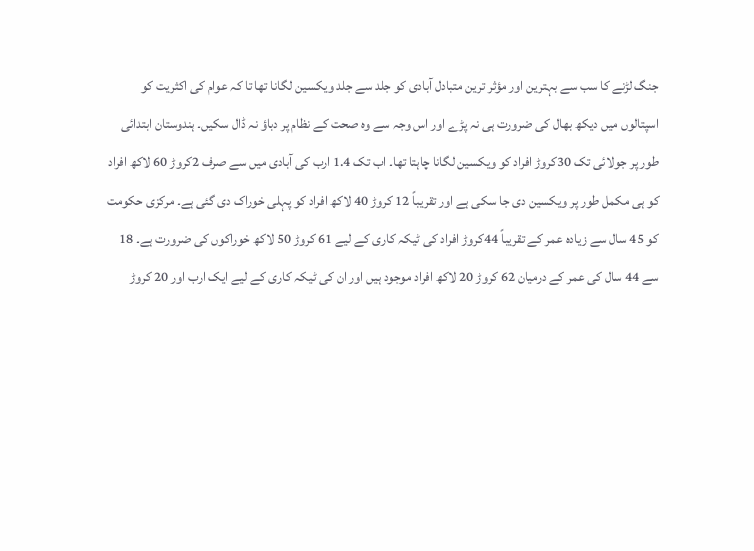جنگ لڑنے کا سب سے بہترین اور مؤثر ترین متبادل آبادی کو جلد سے جلد ویکسین لگانا تھا تا کہ عوام کی اکثریت کو اسپتالوں میں دیکھ بھال کی ضرورت ہی نہ پڑے اور اس وجہ سے وہ صحت کے نظام پر دباؤ نہ ڈال سکیں۔ ہندوستان ابتدائی طور پر جولائی تک 30کروڑ افراد کو ویکسین لگانا چاہتا تھا۔ اب تک 1.4 ارب کی آبادی میں سے صرف 2کروڑ 60 لاکھ افراد کو ہی مکمل طور پر ویکسین دی جا سکی ہے اور تقریباً 12 کروڑ 40 لاکھ افراد کو پہلی خوراک دی گئی ہے۔ مرکزی حکومت کو 45 سال سے زیادہ عمر کے تقریباً 44کروڑ افراد کی ٹیکہ کاری کے لیے 61 کروڑ 50 لاکھ خوراکوں کی ضرورت ہے۔ 18 سے 44 سال کی عمر کے درمیان 62 کروڑ 20 لاکھ افراد موجود ہیں اور ان کی ٹیکہ کاری کے لیے ایک ارب اور 20 کروڑ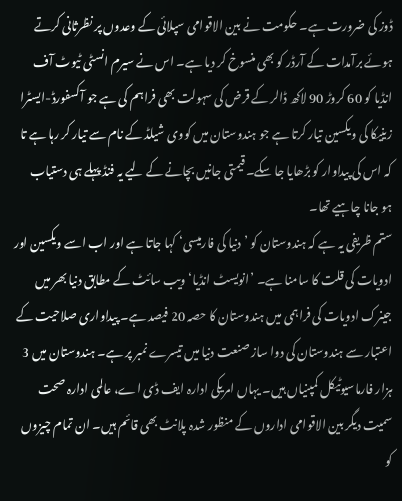ڈوز کی ضرورت ہے۔ حکومت نے بین الاقوامی سپلائی کے وعدوں پر نظرثانی کرتے ہوئے برآمدات کے آرڈر کو بھی منسوخ کر دیا ہے۔ اس نے سیرم انسٹی ٹیوٹ آف انڈیا کو 60 کروڑ 90 لاکھ ڈالر کے قرض کی سہولت بھی فراہم کی ہے جو آکسفورڈ-ایسٹرا زینیکا کی ویکسین تیار کرتا ہے جو ہندوستان میں کووی شیلڈ کے نام سے تیار کر رہا ہے تا کہ اس کی پیداوار کو بڑھایا جا سکے۔ قیمتی جانیں بچانے کے لیے یہ فنڈ پہلے ہی دستیاب ہو جانا چاہیے تھا۔
ستم ظریفی یہ ہے کہ ہندوستان کو ’دنیا کی فارمیسی‘ کہا جاتا ہے اور اب اسے ویکسین اور ادویات کی قلت کا سامنا ہے۔ ’انویسٹ انڈیا‘ ویب سائٹ کے مطابق دنیا بھر میں جینرک ادویات کی فراہمی میں ہندوستان کا حصہ 20 فیصد ہے۔ پیداواری صلاحیت کے اعتبار سے ہندوستان کی دوا ساز صنعت دنیا میں تیسرے نمبر پر ہے۔ ہندوستان میں 3 ہزار فارماسیوٹیکل کمپنیاں ہیں۔ یہاں امریکی ادارہ ایف ڈی اے، عالمی ادارہ صحت سمیت دیگر بین الاقوامی اداروں کے منظور شدہ پلانٹ بھی قائم ہیں۔ ان تمام چیزوں کو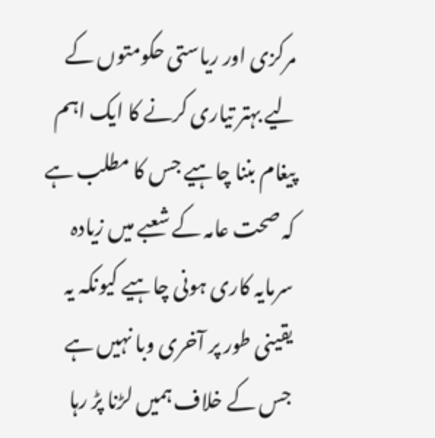مرکزی اور ریاستی حکومتوں کے لیے بہتر تیاری کرنے کا ایک اہم پیغام بننا چاہیے جس کا مطلب ہے کہ صحت عامہ کے شعبے میں زیادہ سرمایہ کاری ہونی چاہیے کیونکہ یہ یقینی طور پر آخری وبا نہیں ہے جس کے خلاف ہمیں لڑنا پڑ رہا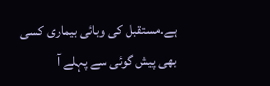ہے۔مستقبل کی وبائی بیماری کسی بھی پیش گوئی سے پہلے آ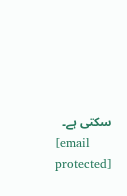سکتی ہے۔
[email protected]